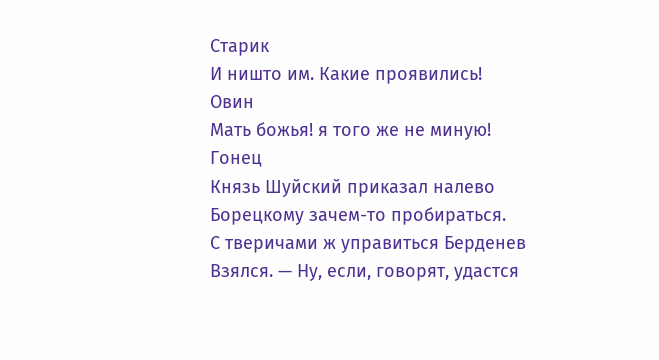Старик
И ништо им. Какие проявились!
Овин
Мать божья! я того же не миную!
Гонец
Князь Шуйский приказал налево
Борецкому зачем-то пробираться.
С тверичами ж управиться Берденев
Взялся. — Ну, если, говорят, удастся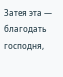Затея эта — благодать господня,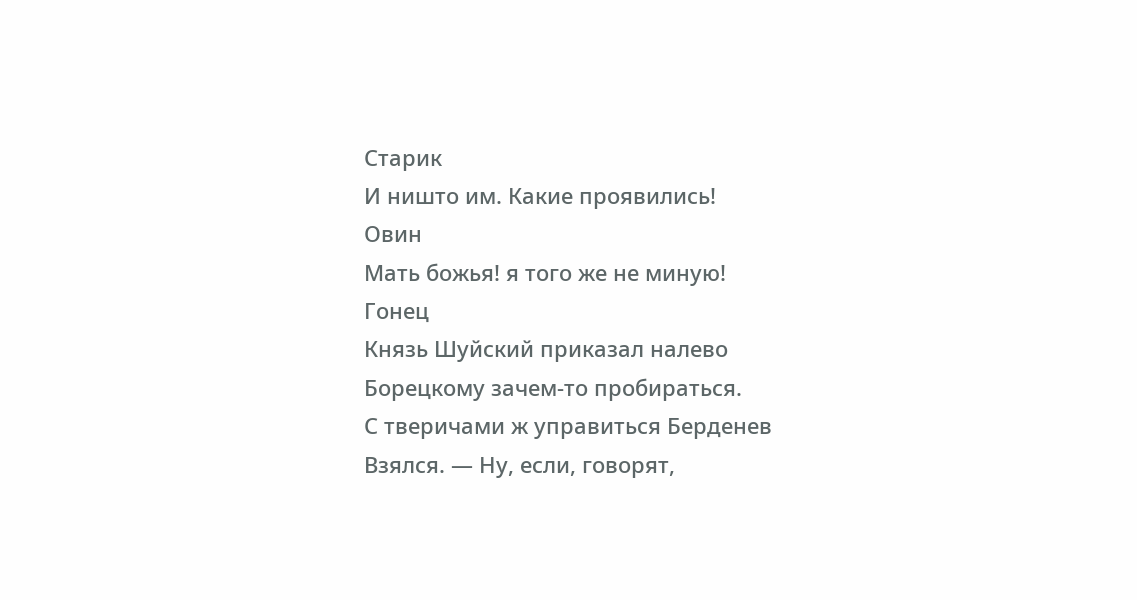Старик
И ништо им. Какие проявились!
Овин
Мать божья! я того же не миную!
Гонец
Князь Шуйский приказал налево
Борецкому зачем-то пробираться.
С тверичами ж управиться Берденев
Взялся. — Ну, если, говорят,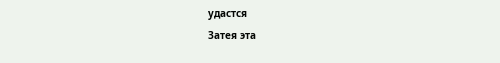удастся
Затея эта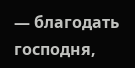— благодать господня,